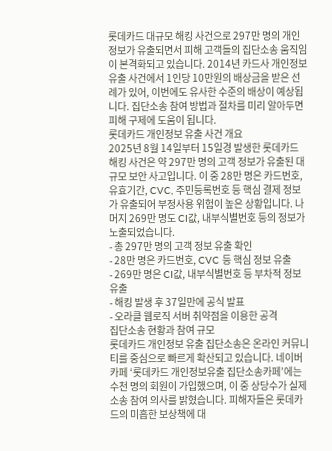롯데카드 대규모 해킹 사건으로 297만 명의 개인정보가 유출되면서 피해 고객들의 집단소송 움직임이 본격화되고 있습니다. 2014년 카드사 개인정보 유출 사건에서 1인당 10만원의 배상금을 받은 선례가 있어, 이번에도 유사한 수준의 배상이 예상됩니다. 집단소송 참여 방법과 절차를 미리 알아두면 피해 구제에 도움이 됩니다.
롯데카드 개인정보 유출 사건 개요
2025년 8월 14일부터 15일경 발생한 롯데카드 해킹 사건은 약 297만 명의 고객 정보가 유출된 대규모 보안 사고입니다. 이 중 28만 명은 카드번호, 유효기간, CVC, 주민등록번호 등 핵심 결제 정보가 유출되어 부정사용 위험이 높은 상황입니다. 나머지 269만 명도 CI값, 내부식별번호 등의 정보가 노출되었습니다.
- 총 297만 명의 고객 정보 유출 확인
- 28만 명은 카드번호, CVC 등 핵심 정보 유출
- 269만 명은 CI값, 내부식별번호 등 부차적 정보 유출
- 해킹 발생 후 37일만에 공식 발표
- 오라클 웹로직 서버 취약점을 이용한 공격
집단소송 현황과 참여 규모
롯데카드 개인정보 유출 집단소송은 온라인 커뮤니티를 중심으로 빠르게 확산되고 있습니다. 네이버 카페 ‘롯데카드 개인정보유출 집단소송카페’에는 수천 명의 회원이 가입했으며, 이 중 상당수가 실제 소송 참여 의사를 밝혔습니다. 피해자들은 롯데카드의 미흡한 보상책에 대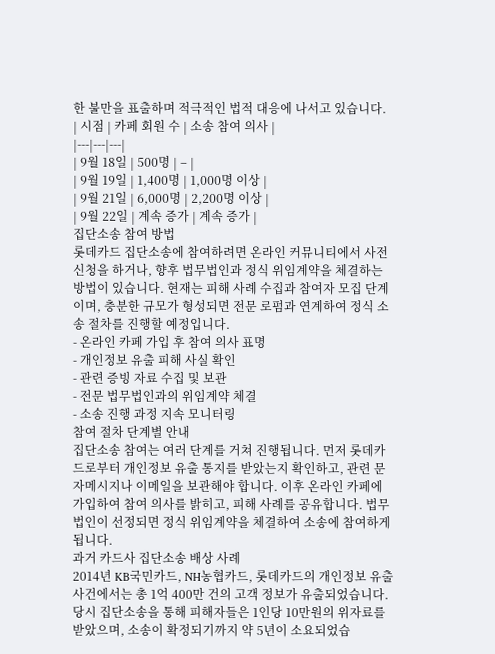한 불만을 표출하며 적극적인 법적 대응에 나서고 있습니다.
| 시점 | 카페 회원 수 | 소송 참여 의사 |
|---|---|---|
| 9월 18일 | 500명 | – |
| 9월 19일 | 1,400명 | 1,000명 이상 |
| 9월 21일 | 6,000명 | 2,200명 이상 |
| 9월 22일 | 계속 증가 | 계속 증가 |
집단소송 참여 방법
롯데카드 집단소송에 참여하려면 온라인 커뮤니티에서 사전 신청을 하거나, 향후 법무법인과 정식 위임계약을 체결하는 방법이 있습니다. 현재는 피해 사례 수집과 참여자 모집 단계이며, 충분한 규모가 형성되면 전문 로펌과 연계하여 정식 소송 절차를 진행할 예정입니다.
- 온라인 카페 가입 후 참여 의사 표명
- 개인정보 유출 피해 사실 확인
- 관련 증빙 자료 수집 및 보관
- 전문 법무법인과의 위임계약 체결
- 소송 진행 과정 지속 모니터링
참여 절차 단계별 안내
집단소송 참여는 여러 단계를 거쳐 진행됩니다. 먼저 롯데카드로부터 개인정보 유출 통지를 받았는지 확인하고, 관련 문자메시지나 이메일을 보관해야 합니다. 이후 온라인 카페에 가입하여 참여 의사를 밝히고, 피해 사례를 공유합니다. 법무법인이 선정되면 정식 위임계약을 체결하여 소송에 참여하게 됩니다.
과거 카드사 집단소송 배상 사례
2014년 KB국민카드, NH농협카드, 롯데카드의 개인정보 유출 사건에서는 총 1억 400만 건의 고객 정보가 유출되었습니다. 당시 집단소송을 통해 피해자들은 1인당 10만원의 위자료를 받았으며, 소송이 확정되기까지 약 5년이 소요되었습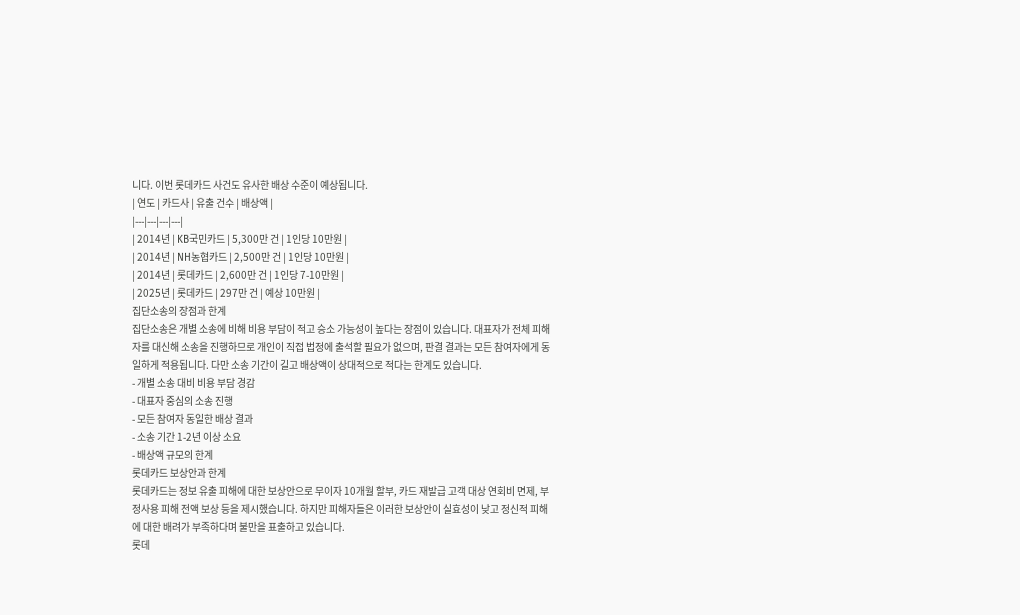니다. 이번 롯데카드 사건도 유사한 배상 수준이 예상됩니다.
| 연도 | 카드사 | 유출 건수 | 배상액 |
|---|---|---|---|
| 2014년 | KB국민카드 | 5,300만 건 | 1인당 10만원 |
| 2014년 | NH농협카드 | 2,500만 건 | 1인당 10만원 |
| 2014년 | 롯데카드 | 2,600만 건 | 1인당 7-10만원 |
| 2025년 | 롯데카드 | 297만 건 | 예상 10만원 |
집단소송의 장점과 한계
집단소송은 개별 소송에 비해 비용 부담이 적고 승소 가능성이 높다는 장점이 있습니다. 대표자가 전체 피해자를 대신해 소송을 진행하므로 개인이 직접 법정에 출석할 필요가 없으며, 판결 결과는 모든 참여자에게 동일하게 적용됩니다. 다만 소송 기간이 길고 배상액이 상대적으로 적다는 한계도 있습니다.
- 개별 소송 대비 비용 부담 경감
- 대표자 중심의 소송 진행
- 모든 참여자 동일한 배상 결과
- 소송 기간 1-2년 이상 소요
- 배상액 규모의 한계
롯데카드 보상안과 한계
롯데카드는 정보 유출 피해에 대한 보상안으로 무이자 10개월 할부, 카드 재발급 고객 대상 연회비 면제, 부정사용 피해 전액 보상 등을 제시했습니다. 하지만 피해자들은 이러한 보상안이 실효성이 낮고 정신적 피해에 대한 배려가 부족하다며 불만을 표출하고 있습니다.
롯데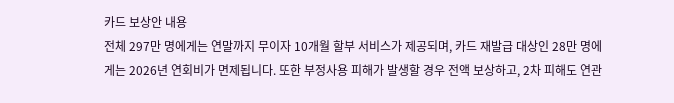카드 보상안 내용
전체 297만 명에게는 연말까지 무이자 10개월 할부 서비스가 제공되며, 카드 재발급 대상인 28만 명에게는 2026년 연회비가 면제됩니다. 또한 부정사용 피해가 발생할 경우 전액 보상하고, 2차 피해도 연관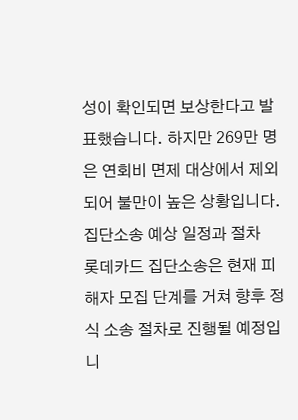성이 확인되면 보상한다고 발표했습니다. 하지만 269만 명은 연회비 면제 대상에서 제외되어 불만이 높은 상황입니다.
집단소송 예상 일정과 절차
롯데카드 집단소송은 현재 피해자 모집 단계를 거쳐 향후 정식 소송 절차로 진행될 예정입니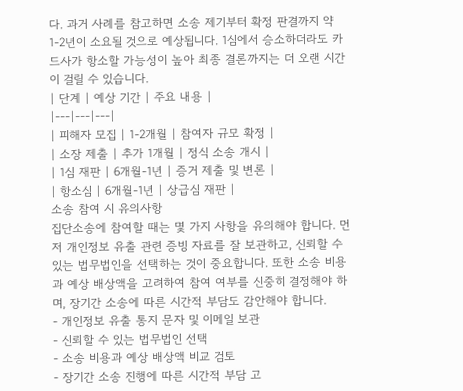다. 과거 사례를 참고하면 소송 제기부터 확정 판결까지 약 1-2년이 소요될 것으로 예상됩니다. 1심에서 승소하더라도 카드사가 항소할 가능성이 높아 최종 결론까지는 더 오랜 시간이 걸릴 수 있습니다.
| 단계 | 예상 기간 | 주요 내용 |
|---|---|---|
| 피해자 모집 | 1-2개월 | 참여자 규모 확정 |
| 소장 제출 | 추가 1개월 | 정식 소송 개시 |
| 1심 재판 | 6개월-1년 | 증거 제출 및 변론 |
| 항소심 | 6개월-1년 | 상급심 재판 |
소송 참여 시 유의사항
집단소송에 참여할 때는 몇 가지 사항을 유의해야 합니다. 먼저 개인정보 유출 관련 증빙 자료를 잘 보관하고, 신뢰할 수 있는 법무법인을 선택하는 것이 중요합니다. 또한 소송 비용과 예상 배상액을 고려하여 참여 여부를 신중히 결정해야 하며, 장기간 소송에 따른 시간적 부담도 감안해야 합니다.
- 개인정보 유출 통지 문자 및 이메일 보관
- 신뢰할 수 있는 법무법인 선택
- 소송 비용과 예상 배상액 비교 검토
- 장기간 소송 진행에 따른 시간적 부담 고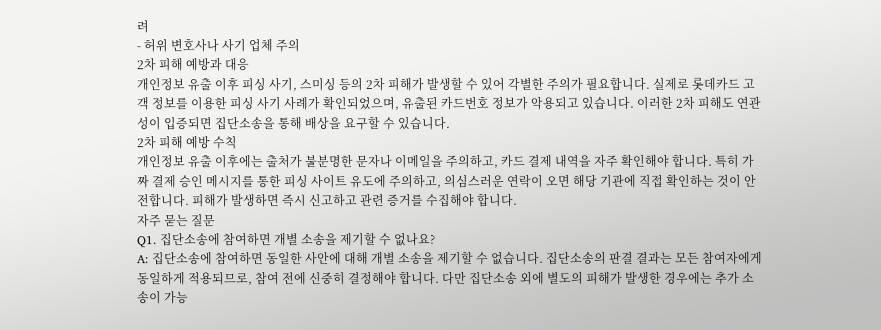려
- 허위 변호사나 사기 업체 주의
2차 피해 예방과 대응
개인정보 유출 이후 피싱 사기, 스미싱 등의 2차 피해가 발생할 수 있어 각별한 주의가 필요합니다. 실제로 롯데카드 고객 정보를 이용한 피싱 사기 사례가 확인되었으며, 유출된 카드번호 정보가 악용되고 있습니다. 이러한 2차 피해도 연관성이 입증되면 집단소송을 통해 배상을 요구할 수 있습니다.
2차 피해 예방 수칙
개인정보 유출 이후에는 출처가 불분명한 문자나 이메일을 주의하고, 카드 결제 내역을 자주 확인해야 합니다. 특히 가짜 결제 승인 메시지를 통한 피싱 사이트 유도에 주의하고, 의심스러운 연락이 오면 해당 기관에 직접 확인하는 것이 안전합니다. 피해가 발생하면 즉시 신고하고 관련 증거를 수집해야 합니다.
자주 묻는 질문
Q1. 집단소송에 참여하면 개별 소송을 제기할 수 없나요?
A: 집단소송에 참여하면 동일한 사안에 대해 개별 소송을 제기할 수 없습니다. 집단소송의 판결 결과는 모든 참여자에게 동일하게 적용되므로, 참여 전에 신중히 결정해야 합니다. 다만 집단소송 외에 별도의 피해가 발생한 경우에는 추가 소송이 가능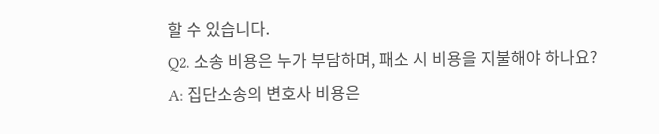할 수 있습니다.
Q2. 소송 비용은 누가 부담하며, 패소 시 비용을 지불해야 하나요?
A: 집단소송의 변호사 비용은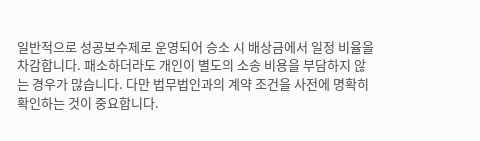일반적으로 성공보수제로 운영되어 승소 시 배상금에서 일정 비율을 차감합니다. 패소하더라도 개인이 별도의 소송 비용을 부담하지 않는 경우가 많습니다. 다만 법무법인과의 계약 조건을 사전에 명확히 확인하는 것이 중요합니다.